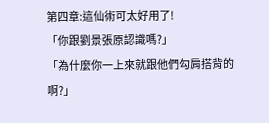第四章:這仙術可太好用了!
「你跟劉景張原認識嗎?」
「為什麼你一上來就跟他們勾肩搭背的啊?」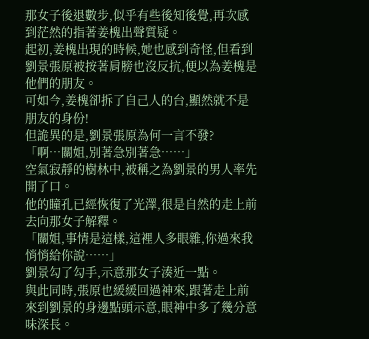那女子後退數步,似乎有些後知後覺,再次感到茫然的指著姜槐出聲質疑。
起初,姜槐出現的時候,她也感到奇怪,但看到劉景張原被按著肩膀也沒反抗,便以為姜槐是他們的朋友。
可如今,姜槐卻拆了自己人的台,顯然就不是朋友的身份!
但詭異的是,劉景張原為何一言不發?
「啊…關姐,別著急別著急……」
空氣寂靜的樹林中,被稱之為劉景的男人率先開了口。
他的瞳孔已經恢復了光澤,很是自然的走上前去向那女子解釋。
「關姐,事情是這樣,這裡人多眼雜,你過來我悄悄給你說……」
劉景勾了勾手,示意那女子湊近一點。
與此同時,張原也緩緩回過神來,跟著走上前來到劉景的身邊點頭示意,眼神中多了幾分意味深長。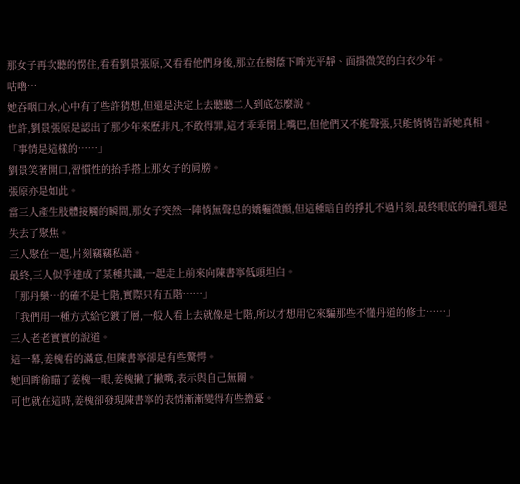那女子再次聽的愣住,看看劉景張原,又看看他們身後,那立在樹蔭下眸光平靜、面掛微笑的白衣少年。
咕嚕…
她吞咽口水,心中有了些許猜想,但還是決定上去聽聽二人到底怎麼說。
也許,劉景張原是認出了那少年來歷非凡,不敢得罪,這才乖乖閉上嘴巴,但他們又不能聲張,只能悄悄告訴她真相。
「事情是這樣的……」
劉景笑著開口,習慣性的抬手搭上那女子的肩膀。
張原亦是如此。
當三人產生肢體接觸的瞬間,那女子突然一陣悄無聲息的嬌軀微顫,但這種暗自的掙扎不過片刻,最終眼底的瞳孔還是失去了聚焦。
三人聚在一起,片刻竊竊私語。
最終,三人似乎達成了某種共識,一起走上前來向陳書寧低頭坦白。
「那丹藥…的確不是七階,實際只有五階……」
「我們用一種方式給它鍍了層,一般人看上去就像是七階,所以才想用它來騙那些不懂丹道的修士……」
三人老老實實的說道。
這一幕,姜槐看的滿意,但陳書寧卻是有些驚愕。
她回眸偷瞄了姜槐一眼,姜槐撇了撇嘴,表示與自己無關。
可也就在這時,姜槐卻發現陳書寧的表情漸漸變得有些擔憂。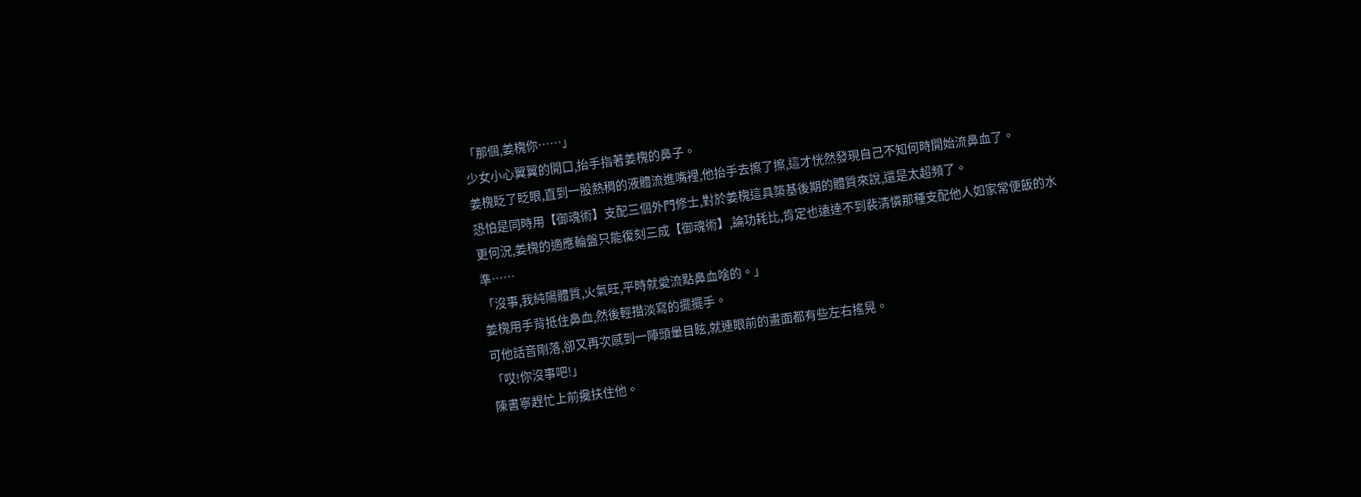「那個,姜槐你……」
少女小心翼翼的開口,抬手指著姜槐的鼻子。
姜槐眨了眨眼,直到一股熱稠的液體流進嘴裡,他抬手去擦了擦,這才恍然發現自己不知何時開始流鼻血了。
恐怕是同時用【御魂術】支配三個外門修士,對於姜槐這具築基後期的體質來說,還是太超頻了。
更何況,姜槐的適應輪盤只能復刻三成【御魂術】,論功耗比,肯定也遠達不到裴清憐那種支配他人如家常便飯的水準……
「沒事,我純陽體質,火氣旺,平時就愛流點鼻血啥的。」
姜槐用手背抵住鼻血,然後輕描淡寫的擺擺手。
可他話音剛落,卻又再次感到一陣頭暈目眩,就連眼前的畫面都有些左右搖晃。
「哎!你沒事吧!」
陳書寧趕忙上前攙扶住他。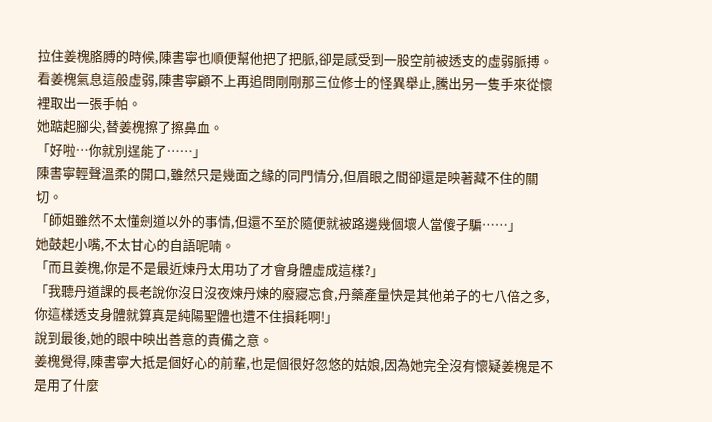拉住姜槐胳膊的時候,陳書寧也順便幫他把了把脈,卻是感受到一股空前被透支的虛弱脈搏。
看姜槐氣息這般虛弱,陳書寧顧不上再追問剛剛那三位修士的怪異舉止,騰出另一隻手來從懷裡取出一張手帕。
她踮起腳尖,替姜槐擦了擦鼻血。
「好啦…你就別逞能了……」
陳書寧輕聲溫柔的開口,雖然只是幾面之緣的同門情分,但眉眼之間卻還是映著藏不住的關切。
「師姐雖然不太懂劍道以外的事情,但還不至於隨便就被路邊幾個壞人當傻子騙……」
她鼓起小嘴,不太甘心的自語呢喃。
「而且姜槐,你是不是最近煉丹太用功了才會身體虛成這樣?」
「我聽丹道課的長老說你沒日沒夜煉丹煉的廢寢忘食,丹藥產量快是其他弟子的七八倍之多,你這樣透支身體就算真是純陽聖體也遭不住損耗啊!」
說到最後,她的眼中映出善意的責備之意。
姜槐覺得,陳書寧大抵是個好心的前輩,也是個很好忽悠的姑娘,因為她完全沒有懷疑姜槐是不是用了什麼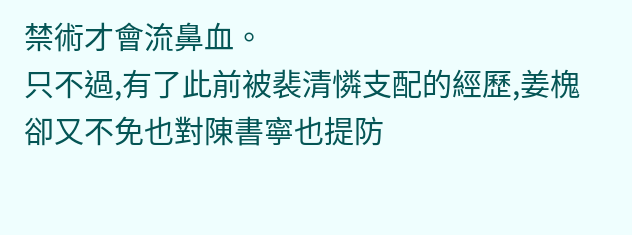禁術才會流鼻血。
只不過,有了此前被裴清憐支配的經歷,姜槐卻又不免也對陳書寧也提防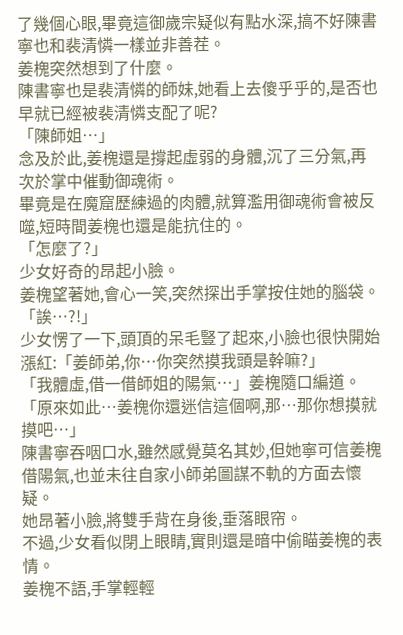了幾個心眼,畢竟這御歲宗疑似有點水深,搞不好陳書寧也和裴清憐一樣並非善茬。
姜槐突然想到了什麼。
陳書寧也是裴清憐的師妹,她看上去傻乎乎的,是否也早就已經被裴清憐支配了呢?
「陳師姐…」
念及於此,姜槐還是撐起虛弱的身體,沉了三分氣,再次於掌中催動御魂術。
畢竟是在魔窟歷練過的肉體,就算濫用御魂術會被反噬,短時間姜槐也還是能抗住的。
「怎麼了?」
少女好奇的昂起小臉。
姜槐望著她,會心一笑,突然探出手掌按住她的腦袋。
「誒…?!」
少女愣了一下,頭頂的呆毛豎了起來,小臉也很快開始漲紅:「姜師弟,你…你突然摸我頭是幹嘛?」
「我體虛,借一借師姐的陽氣…」姜槐隨口編道。
「原來如此…姜槐你還迷信這個啊,那…那你想摸就摸吧…」
陳書寧吞咽口水,雖然感覺莫名其妙,但她寧可信姜槐借陽氣,也並未往自家小師弟圖謀不軌的方面去懷疑。
她昂著小臉,將雙手背在身後,垂落眼帘。
不過,少女看似閉上眼睛,實則還是暗中偷瞄姜槐的表情。
姜槐不語,手掌輕輕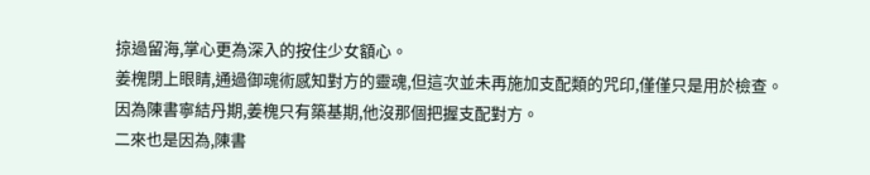掠過留海,掌心更為深入的按住少女額心。
姜槐閉上眼睛,通過御魂術感知對方的靈魂,但這次並未再施加支配類的咒印,僅僅只是用於檢查。
因為陳書寧結丹期,姜槐只有築基期,他沒那個把握支配對方。
二來也是因為,陳書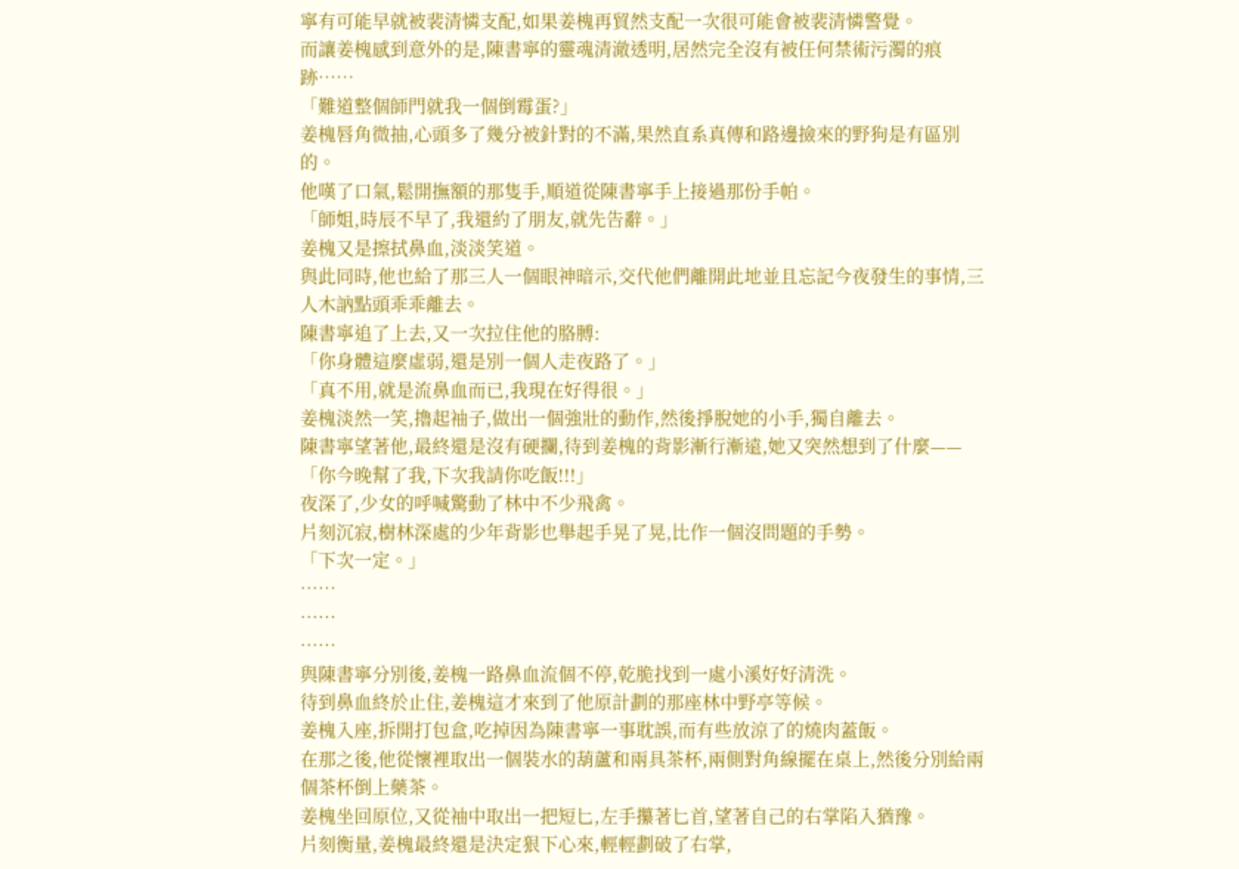寧有可能早就被裴清憐支配,如果姜槐再貿然支配一次很可能會被裴清憐警覺。
而讓姜槐感到意外的是,陳書寧的靈魂清澈透明,居然完全沒有被任何禁術污濁的痕跡……
「難道整個師門就我一個倒霉蛋?」
姜槐唇角微抽,心頭多了幾分被針對的不滿,果然直系真傳和路邊撿來的野狗是有區別的。
他嘆了口氣,鬆開撫額的那隻手,順道從陳書寧手上接過那份手帕。
「師姐,時辰不早了,我還約了朋友,就先告辭。」
姜槐又是擦拭鼻血,淡淡笑道。
與此同時,他也給了那三人一個眼神暗示,交代他們離開此地並且忘記今夜發生的事情,三人木訥點頭乖乖離去。
陳書寧追了上去,又一次拉住他的胳膊:
「你身體這麼虛弱,還是別一個人走夜路了。」
「真不用,就是流鼻血而已,我現在好得很。」
姜槐淡然一笑,擼起袖子,做出一個強壯的動作,然後掙脫她的小手,獨自離去。
陳書寧望著他,最終還是沒有硬攔,待到姜槐的背影漸行漸遠,她又突然想到了什麼——
「你今晚幫了我,下次我請你吃飯!!!」
夜深了,少女的呼喊驚動了林中不少飛禽。
片刻沉寂,樹林深處的少年背影也舉起手晃了晃,比作一個沒問題的手勢。
「下次一定。」
……
……
……
與陳書寧分別後,姜槐一路鼻血流個不停,乾脆找到一處小溪好好清洗。
待到鼻血終於止住,姜槐這才來到了他原計劃的那座林中野亭等候。
姜槐入座,拆開打包盒,吃掉因為陳書寧一事耽誤,而有些放涼了的燒肉蓋飯。
在那之後,他從懷裡取出一個裝水的葫蘆和兩具茶杯,兩側對角線擺在桌上,然後分別給兩個茶杯倒上藥茶。
姜槐坐回原位,又從袖中取出一把短匕,左手攥著匕首,望著自己的右掌陷入猶豫。
片刻衡量,姜槐最終還是決定狠下心來,輕輕劃破了右掌,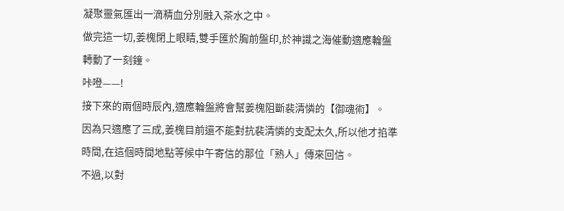凝聚靈氣匯出一滴精血分別融入茶水之中。
做完這一切,姜槐閉上眼睛,雙手匯於胸前盤印,於神識之海催動適應輪盤轉動了一刻鐘。
咔噔——!
接下來的兩個時辰內,適應輪盤將會幫姜槐阻斷裴清憐的【御魂術】。
因為只適應了三成,姜槐目前還不能對抗裴清憐的支配太久,所以他才掐準時間,在這個時間地點等候中午寄信的那位「熟人」傳來回信。
不過,以對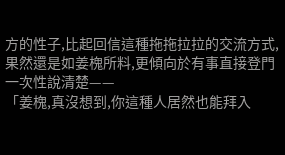方的性子,比起回信這種拖拖拉拉的交流方式,果然還是如姜槐所料,更傾向於有事直接登門一次性說清楚——
「姜槐,真沒想到,你這種人居然也能拜入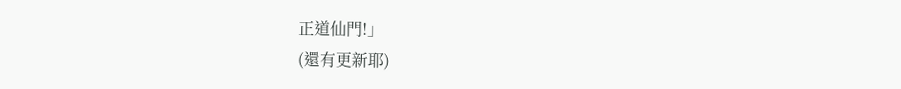正道仙門!」
(還有更新耶)